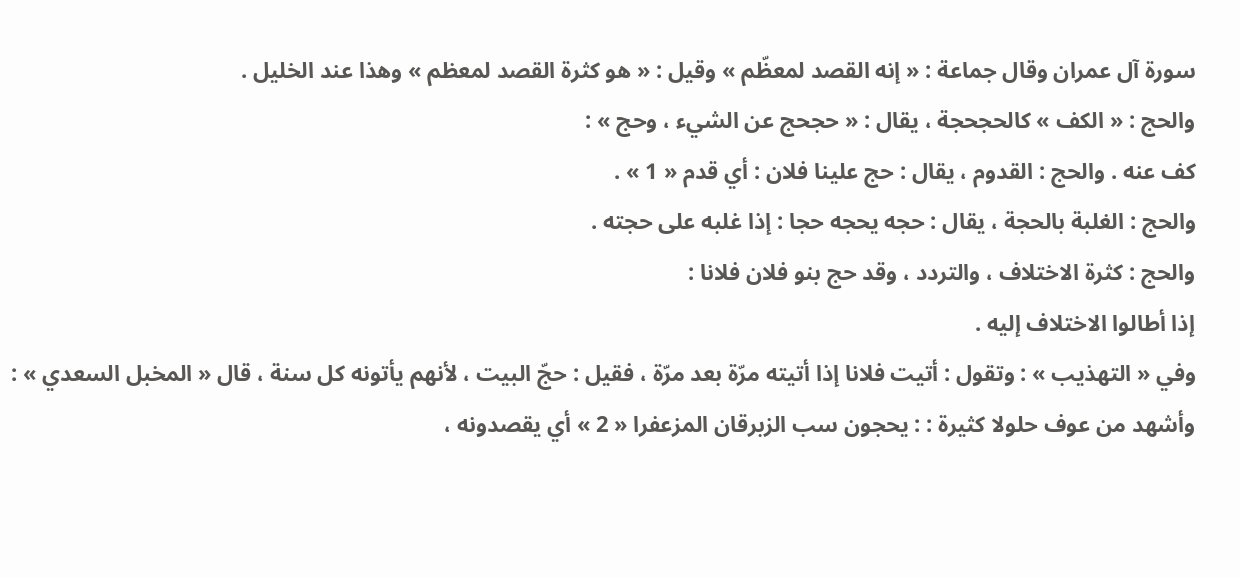سورة آل عمران وقال جماعة : « إنه القصد لمعظّم » وقيل : « هو كثرة القصد لمعظم » وهذا عند الخليل .
والحج : « الكف » كالحجحجة ، يقال : « حجحج عن الشيء ، وحج » :
كف عنه . والحج : القدوم ، يقال : حج علينا فلان : أي قدم « 1 » .
والحج : الغلبة بالحجة ، يقال : حجه يحجه حجا : إذا غلبه على حجته .
والحج : كثرة الاختلاف ، والتردد ، وقد حج بنو فلان فلانا :
إذا أطالوا الاختلاف إليه .
وفي « التهذيب » : وتقول : أتيت فلانا إذا أتيته مرّة بعد مرّة ، فقيل : حجّ البيت ، لأنهم يأتونه كل سنة ، قال « المخبل السعدي » :
وأشهد من عوف حلولا كثيرة : : يحجون سب الزبرقان المزعفرا « 2 » أي يقصدونه ،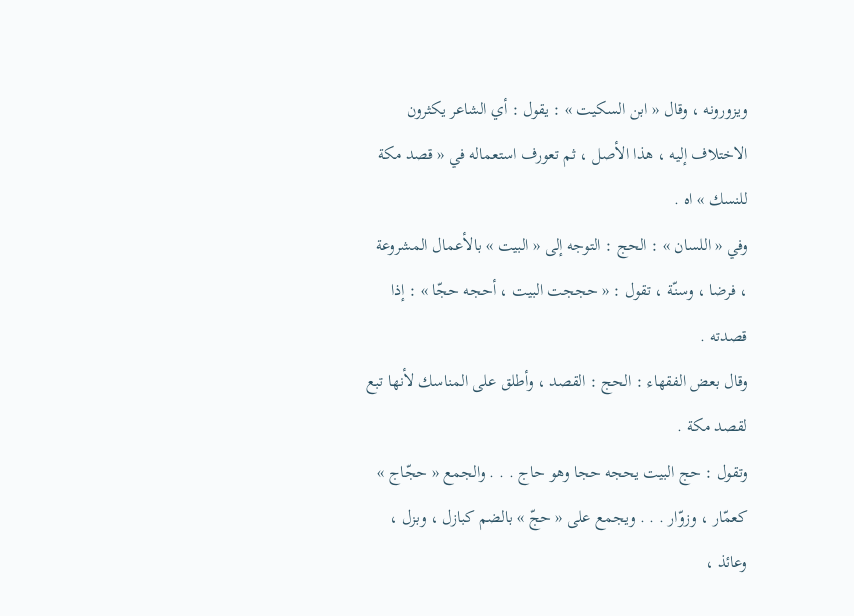ويزورونه ، وقال « ابن السكيت » : يقول : أي الشاعر يكثرون الاختلاف إليه ، هذا الأصل ، ثم تعورف استعماله في « قصد مكة للنسك » اه .
وفي « اللسان » : الحج : التوجه إلى « البيت » بالأعمال المشروعة ، فرضا ، وسنّة ، تقول : « حججت البيت ، أحجه حجّا » : إذا قصدته .
وقال بعض الفقهاء : الحج : القصد ، وأطلق على المناسك لأنها تبع لقصد مكة .
وتقول : حج البيت يحجه حجا وهو حاج . . . والجمع « حجّاج » كعمّار ، وزوّار . . . ويجمع على « حجّ » بالضم كبازل ، وبزل ، وعائذ ،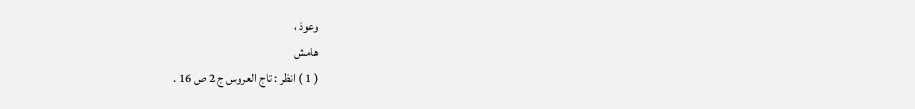وعوذ ،
هامش
( 1 ) انظر : تاج العروس ج 2 ص 16 .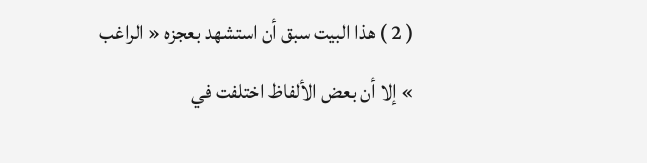( 2 ) هذا البيت سبق أن استشهد بعجزه « الراغب » إلا أن بعض الألفاظ اختلفت في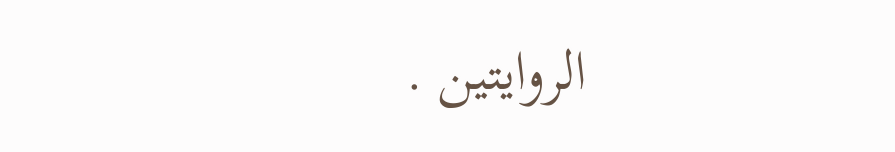الروايتين .